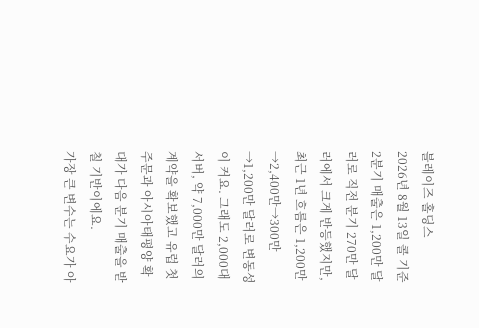블레이즈 홀딩스
2026년 8월 13일 콜 기준
2분기 매출은 1,200만 달러로 직전 분기 270만 달러에서 크게 반등했지만, 최근 1년 흐름은 1,200만→2,400만→300만→1,200만 달러로 변동성이 커요. 그래도 2,000대 서버, 약 7,000만 달러의 계약을 확보했고 유럽 첫 주문과 아시아태평양 확대가 다음 분기 매출을 받칠 기반이에요.
가장 큰 변수는 수요가 아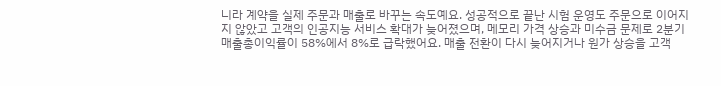니라 계약을 실제 주문과 매출로 바꾸는 속도예요. 성공적으로 끝난 시험 운영도 주문으로 이어지지 않았고 고객의 인공지능 서비스 확대가 늦어졌으며, 메모리 가격 상승과 미수금 문제로 2분기 매출총이익률이 58%에서 8%로 급락했어요. 매출 전환이 다시 늦어지거나 원가 상승을 고객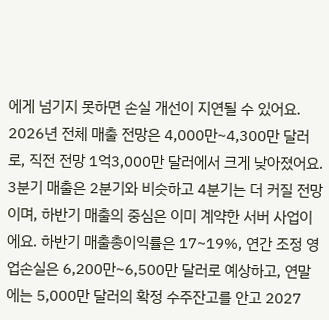에게 넘기지 못하면 손실 개선이 지연될 수 있어요.
2026년 전체 매출 전망은 4,000만~4,300만 달러로, 직전 전망 1억3,000만 달러에서 크게 낮아졌어요. 3분기 매출은 2분기와 비슷하고 4분기는 더 커질 전망이며, 하반기 매출의 중심은 이미 계약한 서버 사업이에요. 하반기 매출총이익률은 17~19%, 연간 조정 영업손실은 6,200만~6,500만 달러로 예상하고, 연말에는 5,000만 달러의 확정 수주잔고를 안고 2027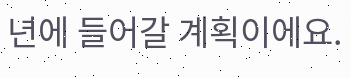년에 들어갈 계획이에요.